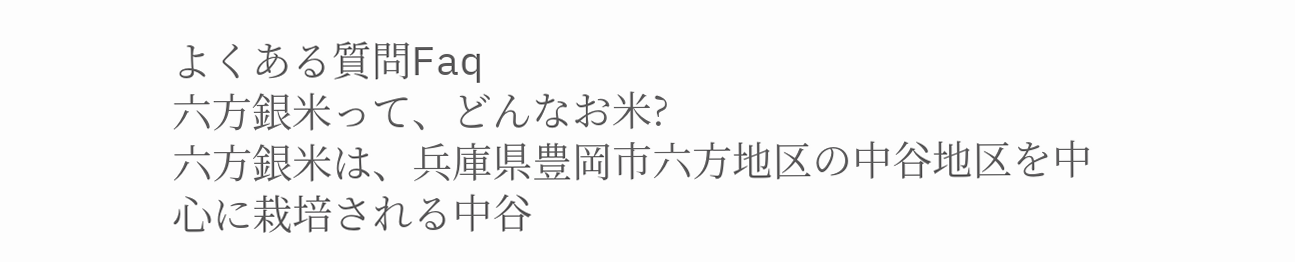よくある質問Faq
六方銀米って、どんなお米?
六方銀米は、兵庫県豊岡市六方地区の中谷地区を中心に栽培される中谷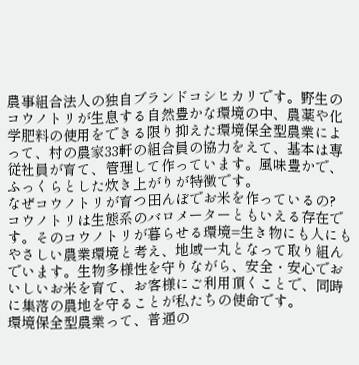農事組合法人の独自ブランドコシヒカリです。野生のコウノトリが生息する自然豊かな環境の中、農薬や化学肥料の使用をできる限り抑えた環境保全型農業によって、村の農家33軒の組合員の協力をえて、基本は専従社員が育て、管理して作っています。風味豊かで、ふっくらとした炊き上がりが特徴です。
なぜコウノトリが育つ田んぼでお米を作っているの?
コウノトリは生態系のバロメーターともいえる存在です。そのコウノトリが暮らせる環境=生き物にも人にもやさしい農業環境と考え、地域一丸となって取り組んでいます。生物多様性を守りながら、安全・安心でおいしいお米を育て、お客様にご利用頂くことで、同時に集落の農地を守ることが私たちの使命です。
環境保全型農業って、普通の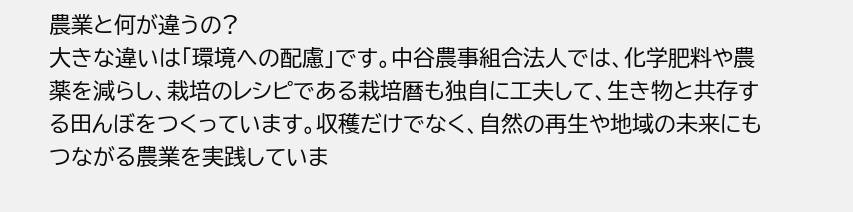農業と何が違うの?
大きな違いは「環境への配慮」です。中谷農事組合法人では、化学肥料や農薬を減らし、栽培のレシピである栽培暦も独自に工夫して、生き物と共存する田んぼをつくっています。収穫だけでなく、自然の再生や地域の未来にもつながる農業を実践していま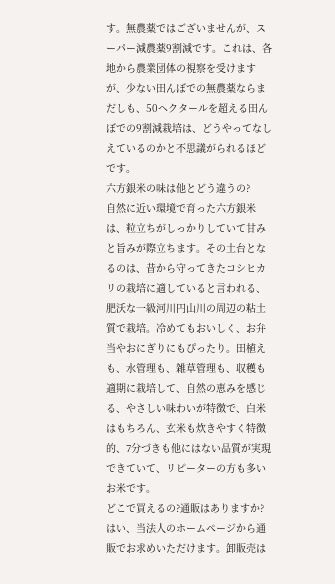す。無農薬ではございませんが、スーパー減農薬9割減です。これは、各地から農業団体の視察を受けますが、少ない田んぼでの無農薬ならまだしも、50ヘクタールを超える田んぼでの9割減栽培は、どうやってなしえているのかと不思議がられるほどです。
六方銀米の味は他とどう違うの?
自然に近い環境で育った六方銀米は、粒立ちがしっかりしていて甘みと旨みが際立ちます。その土台となるのは、昔から守ってきたコシヒカリの栽培に適していると言われる、肥沃な一級河川円山川の周辺の粘土質で栽培。冷めてもおいしく、お弁当やおにぎりにもぴったり。田植えも、水管理も、雑草管理も、収穫も適期に栽培して、自然の恵みを感じる、やさしい味わいが特徴で、白米はもちろん、玄米も炊きやすく特徴的、7分づきも他にはない品質が実現できていて、リピーターの方も多いお米です。
どこで買えるの?通販はありますか?
はい、当法人のホームページから通販でお求めいただけます。卸販売は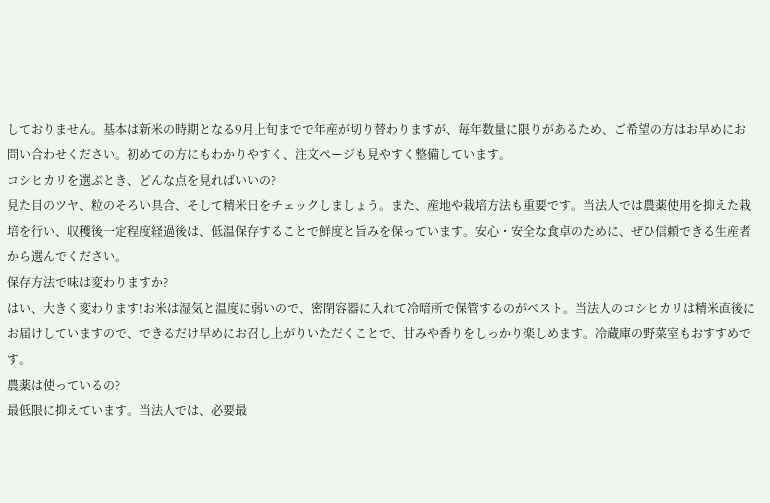しておりません。基本は新米の時期となる9月上旬までで年産が切り替わりますが、毎年数量に限りがあるため、ご希望の方はお早めにお問い合わせください。初めての方にもわかりやすく、注文ページも見やすく整備しています。
コシヒカリを選ぶとき、どんな点を見ればいいの?
見た目のツヤ、粒のそろい具合、そして精米日をチェックしましょう。また、産地や栽培方法も重要です。当法人では農薬使用を抑えた栽培を行い、収穫後一定程度経過後は、低温保存することで鮮度と旨みを保っています。安心・安全な食卓のために、ぜひ信頼できる生産者から選んでください。
保存方法で味は変わりますか?
はい、大きく変わります!お米は湿気と温度に弱いので、密閉容器に入れて冷暗所で保管するのがベスト。当法人のコシヒカリは精米直後にお届けしていますので、できるだけ早めにお召し上がりいただくことで、甘みや香りをしっかり楽しめます。冷蔵庫の野菜室もおすすめです。
農薬は使っているの?
最低限に抑えています。当法人では、必要最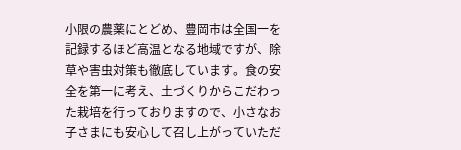小限の農薬にとどめ、豊岡市は全国一を記録するほど高温となる地域ですが、除草や害虫対策も徹底しています。食の安全を第一に考え、土づくりからこだわった栽培を行っておりますので、小さなお子さまにも安心して召し上がっていただ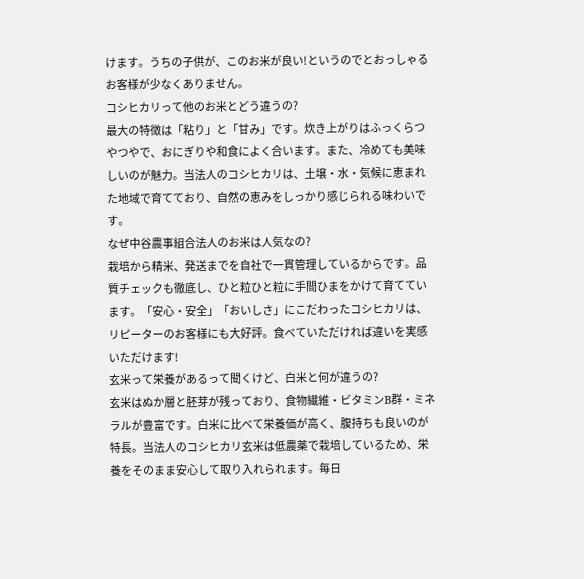けます。うちの子供が、このお米が良い!というのでとおっしゃるお客様が少なくありません。
コシヒカリって他のお米とどう違うの?
最大の特徴は「粘り」と「甘み」です。炊き上がりはふっくらつやつやで、おにぎりや和食によく合います。また、冷めても美味しいのが魅力。当法人のコシヒカリは、土壌・水・気候に恵まれた地域で育てており、自然の恵みをしっかり感じられる味わいです。
なぜ中谷農事組合法人のお米は人気なの?
栽培から精米、発送までを自社で一貫管理しているからです。品質チェックも徹底し、ひと粒ひと粒に手間ひまをかけて育てています。「安心・安全」「おいしさ」にこだわったコシヒカリは、リピーターのお客様にも大好評。食べていただければ違いを実感いただけます!
玄米って栄養があるって聞くけど、白米と何が違うの?
玄米はぬか層と胚芽が残っており、食物繊維・ビタミンB群・ミネラルが豊富です。白米に比べて栄養価が高く、腹持ちも良いのが特長。当法人のコシヒカリ玄米は低農薬で栽培しているため、栄養をそのまま安心して取り入れられます。毎日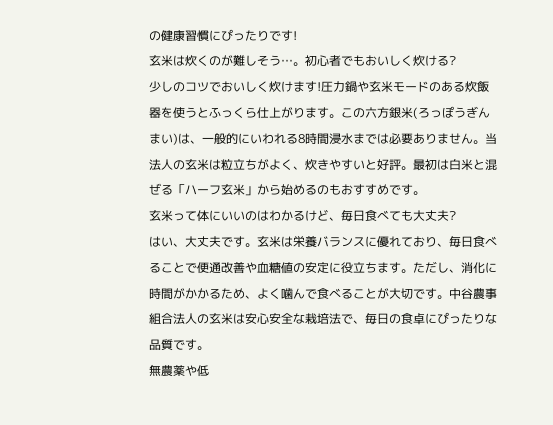の健康習慣にぴったりです!
玄米は炊くのが難しそう…。初心者でもおいしく炊ける?
少しのコツでおいしく炊けます!圧力鍋や玄米モードのある炊飯器を使うとふっくら仕上がります。この六方銀米(ろっぽうぎんまい)は、一般的にいわれる8時間浸水までは必要ありません。当法人の玄米は粒立ちがよく、炊きやすいと好評。最初は白米と混ぜる「ハーフ玄米」から始めるのもおすすめです。
玄米って体にいいのはわかるけど、毎日食べても大丈夫?
はい、大丈夫です。玄米は栄養バランスに優れており、毎日食べることで便通改善や血糖値の安定に役立ちます。ただし、消化に時間がかかるため、よく噛んで食べることが大切です。中谷農事組合法人の玄米は安心安全な栽培法で、毎日の食卓にぴったりな品質です。
無農薬や低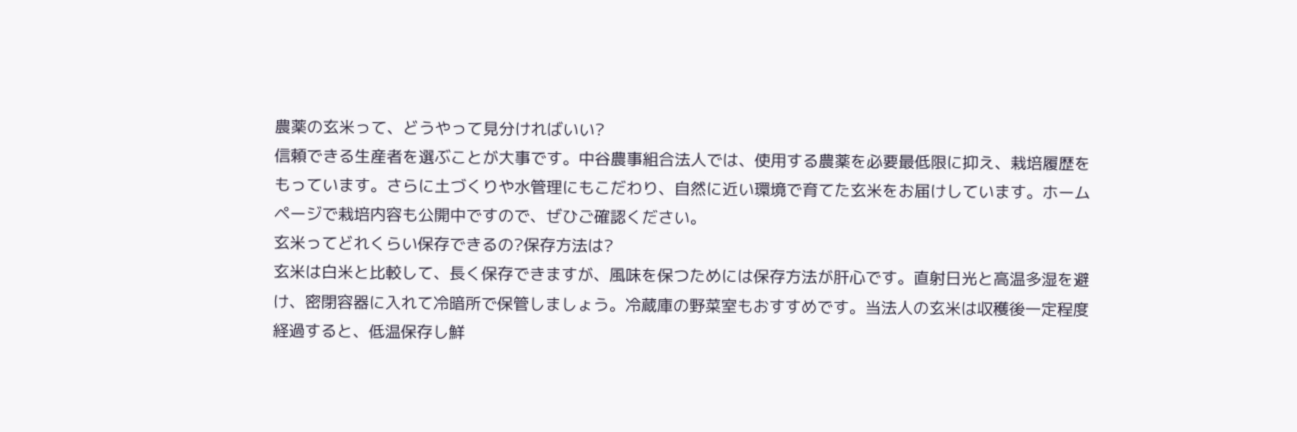農薬の玄米って、どうやって見分ければいい?
信頼できる生産者を選ぶことが大事です。中谷農事組合法人では、使用する農薬を必要最低限に抑え、栽培履歴をもっています。さらに土づくりや水管理にもこだわり、自然に近い環境で育てた玄米をお届けしています。ホームページで栽培内容も公開中ですので、ぜひご確認ください。
玄米ってどれくらい保存できるの?保存方法は?
玄米は白米と比較して、長く保存できますが、風味を保つためには保存方法が肝心です。直射日光と高温多湿を避け、密閉容器に入れて冷暗所で保管しましょう。冷蔵庫の野菜室もおすすめです。当法人の玄米は収穫後一定程度経過すると、低温保存し鮮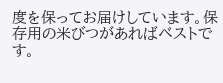度を保ってお届けしています。保存用の米びつがあればベストです。